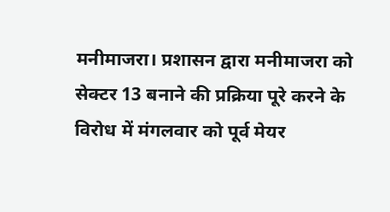मनीमाजरा। प्रशासन द्वारा मनीमाजरा को सेक्टर 13 बनाने की प्रक्रिया पूरे करने के विरोध में मंगलवार को पूर्व मेयर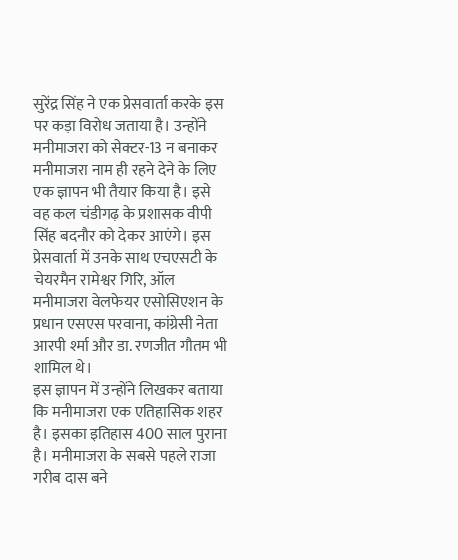सुरेंद्र सिंह ने एक प्रेसवार्ता करके इस पर कड़ा विरोध जताया है। उन्होंने मनीमाजरा को सेक्टर-13 न बनाकर मनीमाजरा नाम ही रहने देने के लिए एक ज्ञापन भी तैयार किया है। इसे वह कल चंडीगढ़ के प्रशासक वीपी सिंह बदनौर को देकर आएंगे। इस प्रेसवार्ता में उनके साथ एचएसटी के चेयरमैन रामेश्वर गिरि, ऑल मनीमाजरा वेलफेयर एसोसिएशन के प्रधान एसएस परवाना, कांग्रेसी नेता आरपी र्श्मा और डा. रणजीत गौतम भी शामिल थे।
इस ज्ञापन में उन्होंने लिखकर बताया कि मनीमाजरा एक एतिहासिक शहर है। इसका इतिहास 400 साल पुराना है। मनीमाजरा के सबसे पहले राजा गरीब दास बने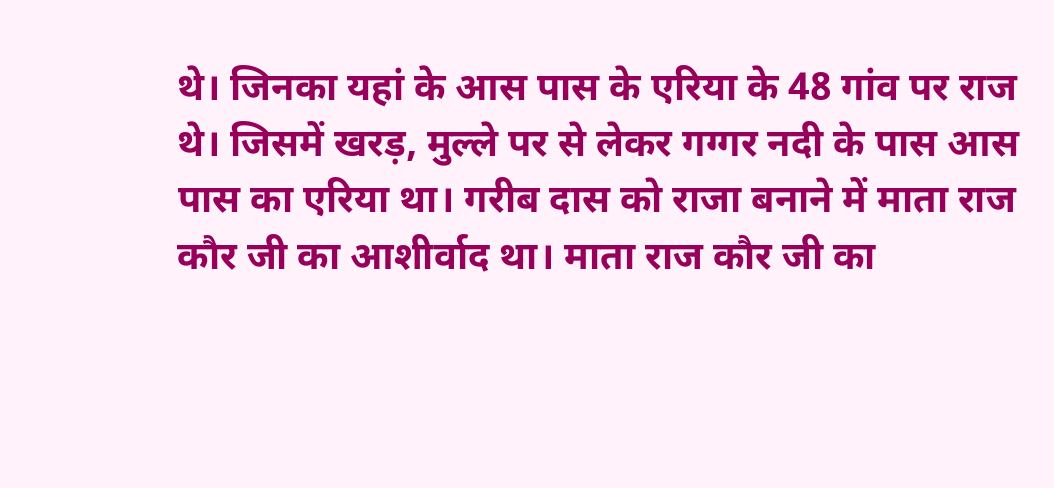थे। जिनका यहां के आस पास के एरिया के 48 गांव पर राज थे। जिसमें खरड़, मुल्ले पर से लेकर गग्गर नदी के पास आस पास का एरिया था। गरीब दास को राजा बनाने में माता राज कौर जी का आशीर्वाद था। माता राज कौर जी का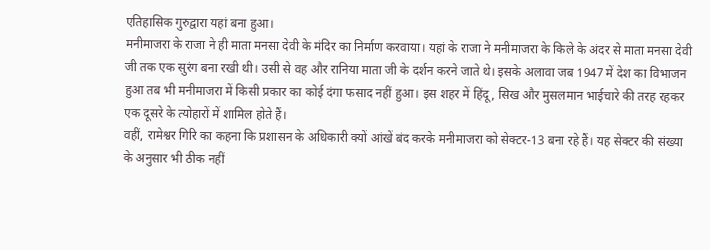एतिहासिक गुरुद्वारा यहां बना हुआ।
मनीमाजरा के राजा ने ही माता मनसा देवी के मंदिर का निर्माण करवाया। यहां के राजा ने मनीमाजरा के किले के अंदर से माता मनसा देवी जी तक एक सुरंग बना रखी थी। उसी से वह और रानिया माता जी के दर्शन करने जाते थे। इसके अलावा जब 1947 में देश का विभाजन हुआ तब भी मनीमाजरा में किसी प्रकार का कोई दंगा फसाद नहीं हुआ। इस शहर में हिंदू, सिख और मुसलमान भाईचारे की तरह रहकर एक दूसरे के त्योहारों में शामिल होते हैं।
वहीं, रामेश्वर गिरि का कहना कि प्रशासन के अधिकारी क्यों आंखें बंद करके मनीमाजरा को सेक्टर-13 बना रहे हैं। यह सेक्टर की संख्या के अनुसार भी ठीक नहीं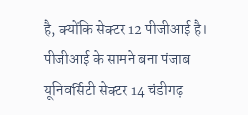है, क्योंकि सेक्टर 12 पीजीआई है। पीजीआई के सामने बना पंजाब यूनिवर्सिटी सेक्टर 14 चंडीगढ़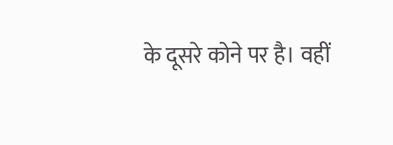के दूसरे कोने पर है। वहीं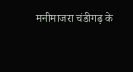मनीमाजरा चंडीगढ़ के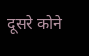दूसरे कोने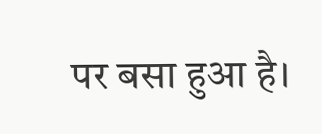पर बसा हुआ है।